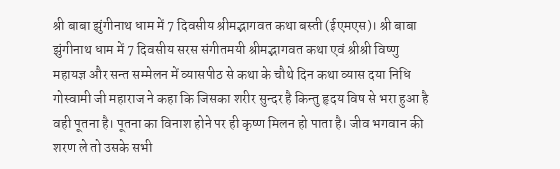श्री बाबा झुंगीनाथ धाम में 7 दिवसीय श्रीमद्भागवत कथा बस्ती (ईएमएस)। श्री बाबा झुंगीनाथ धाम में 7 दिवसीय सरस संगीतमयी श्रीमद्भागवत कथा एवं श्रीश्री विष्णु महायज्ञ और सन्त सम्मेलन में व्यासपीठ से कथा के चौथे दिन कथा व्यास दया निधि गोस्वामी जी महाराज ने कहा कि जिसका शरीर सुन्दर है किन्तु हृदय विष से भरा हुआ है वही पूतना है। पूतना का विनाश होने पर ही कृष्ण मिलन हो पाता है। जीव भगवान की शरण ले तो उसके सभी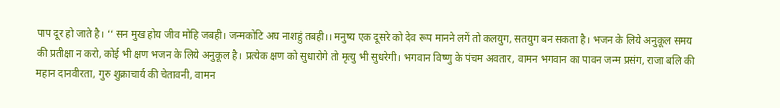पाप दूर हो जाते है। ‘‘ सन मुख होय जीव मोहि जबही। जन्मकोटि अघ नाशहुं तबही।। मनुष्य एक दूसरे को देव रूप मानने लगें तो कलयुग, सतयुग बन सकता है। भजन के लिये अनुकूल समय की प्रतीक्षा न करो, कोई भी क्षण भजन के लिये अनुकूल है। प्रत्येक क्षण को सुधारोगे तो मृत्यु भी सुधरेगी। भगवान विष्णु के पंचम अवतार, वामन भगवान का पावन जन्म प्रसंग, राजा बलि की महान दानवीरता, गुरु शुक्राचार्य की चेतावनी, वामन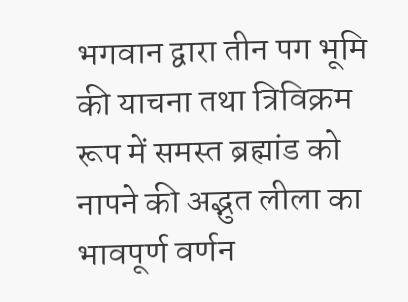भगवान द्वारा तीन पग भूमि की याचना तथा त्रिविक्रम रूप में समस्त ब्रह्मांड को नापने की अद्भुत लीला का भावपूर्ण वर्णन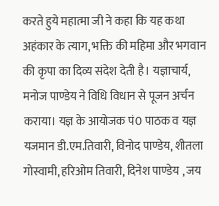करते हुये महात्मा जी ने कहा कि यह कथा अहंकार के त्याग, भक्ति की महिमा और भगवान की कृपा का दिव्य संदेश देती है। यज्ञाचार्य, मनोज पाण्डेय ने विधि विधान से पूजन अर्चन कराया। यज्ञ के आयोजक पं0 पाठक व यज्ञ यजमान डी.एम.तिवारी, विनोद पाण्डेय, शीतला गोस्वामी, हरिओम तिवारी, दिनेश पाण्डेय , जय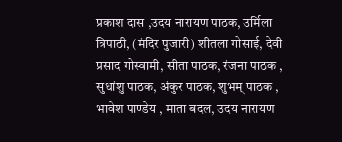प्रकाश दास ,उदय नारायण पाठक, उर्मिला त्रिपाठी, (मंदिर पुजारी) शीतला गोसाई, देवी प्रसाद गोस्वामी, सीता पाठक, रंजना पाठक , सुधांशु पाठक, अंकुर पाठक, शुभम् पाठक , भावेश पाण्डेय , माता बदल, उदय नारायण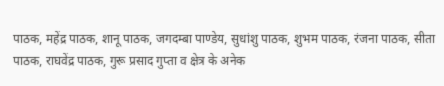पाठक, महेंद्र पाठक, शानू पाठक, जगदम्बा पाण्डेय, सुधांशु पाठक, शुभम पाठक, रंजना पाठक, सीता पाठक, राघवेंद्र पाठक, गुरू प्रसाद गुप्ता व क्षेत्र के अनेक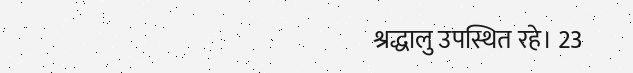श्रद्धालु उपस्थित रहे। 23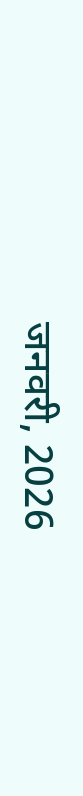जनवरी, 2026